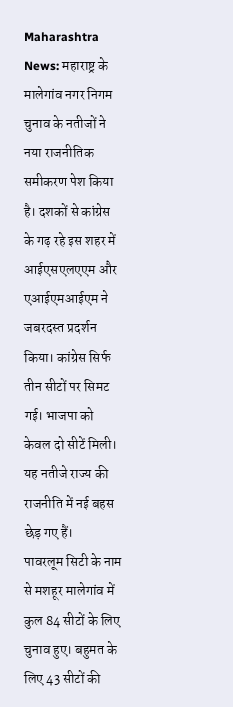Maharashtra News: महाराष्ट्र के मालेगांव नगर निगम चुनाव के नतीजों ने नया राजनीतिक समीकरण पेश किया है। दशकों से कांग्रेस के गढ़ रहे इस शहर में आईएसएलएएम और एआईएमआईएम ने जबरदस्त प्रदर्शन किया। कांग्रेस सिर्फ तीन सीटों पर सिमट गई। भाजपा को केवल दो सीटें मिली। यह नतीजे राज्य की राजनीति में नई बहस छेड़ गए हैं।
पावरलूम सिटी के नाम से मशहूर मालेगांव में कुल 84 सीटों के लिए चुनाव हुए। बहुमत के लिए 43 सीटों की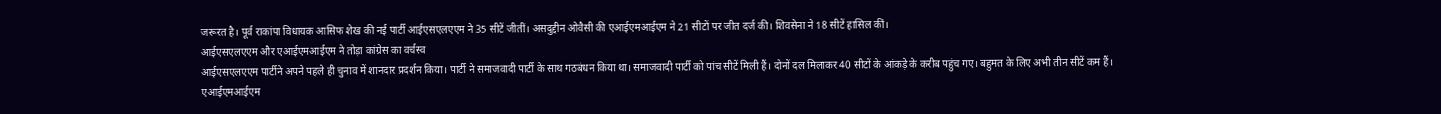जरूरत है। पूर्व राकांपा विधायक आसिफ शेख की नई पार्टी आईएसएलएएम ने 35 सीटें जीतीं। असदुद्दीन ओवैसी की एआईएमआईएम ने 21 सीटों पर जीत दर्ज की। शिवसेना ने 18 सीटें हासिल कीं।
आईएसएलएएम और एआईएमआईएम ने तोड़ा कांग्रेस का वर्चस्व
आईएसएलएएम पार्टीने अपने पहले ही चुनाव में शानदार प्रदर्शन किया। पार्टी ने समाजवादी पार्टी के साथ गठबंधन किया था। समाजवादी पार्टी को पांच सीटें मिली हैं। दोनों दल मिलाकर 40 सीटों के आंकड़े के करीब पहुंच गए। बहुमत के लिए अभी तीन सीटें कम हैं।
एआईएमआईएम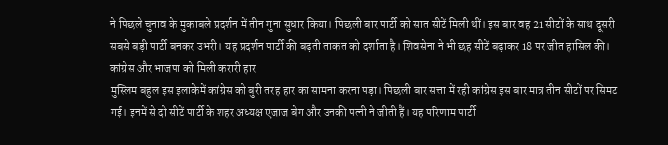ने पिछले चुनाव के मुकाबले प्रदर्शन में तीन गुना सुधार किया। पिछली बार पार्टी को सात सीटें मिली थीं। इस बार वह 21 सीटों के साथ दूसरी सबसे बड़ी पार्टी बनकर उभरी। यह प्रदर्शन पार्टी की बढ़ती ताकत को दर्शाता है। शिवसेना ने भी छह सीटें बढ़ाकर 18 पर जीत हासिल की।
कांग्रेस और भाजपा को मिली करारी हार
मुस्लिम बहुल इस इलाकेमें कांग्रेस को बुरी तरह हार का सामना करना पड़ा। पिछली बार सत्ता में रही कांग्रेस इस बार मात्र तीन सीटों पर सिमट गई। इनमें से दो सीटें पार्टी के शहर अध्यक्ष एजाज बेग और उनकी पत्नी ने जीती हैं। यह परिणाम पार्टी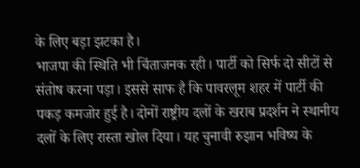के लिए बड़ा झटका है।
भाजपा की स्थिति भी चिंताजनक रही। पार्टी को सिर्फ दो सीटों से संतोष करना पड़ा। इससे साफ है कि पावरलूम शहर में पार्टी की पकड़ कमजोर हुई है। दोनों राष्ट्रीय दलों के खराब प्रदर्शन ने स्थानीय दलों के लिए रास्ता खोल दिया। यह चुनावी रुझान भविष्य के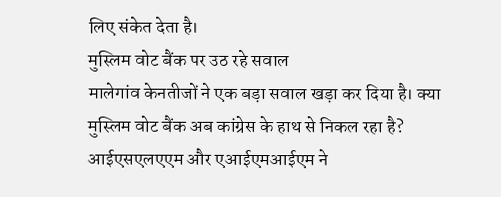लिए संकेत देता है।
मुस्लिम वोट बैंक पर उठ रहे सवाल
मालेगांव केनतीजों ने एक बड़ा सवाल खड़ा कर दिया है। क्या मुस्लिम वोट बैंक अब कांग्रेस के हाथ से निकल रहा है? आईएसएलएएम और एआईएमआईएम ने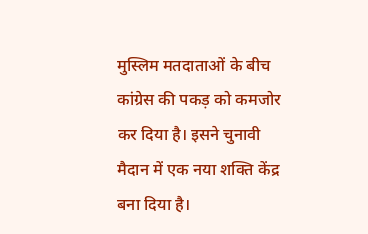मुस्लिम मतदाताओं के बीच कांग्रेस की पकड़ को कमजोर कर दिया है। इसने चुनावी मैदान में एक नया शक्ति केंद्र बना दिया है।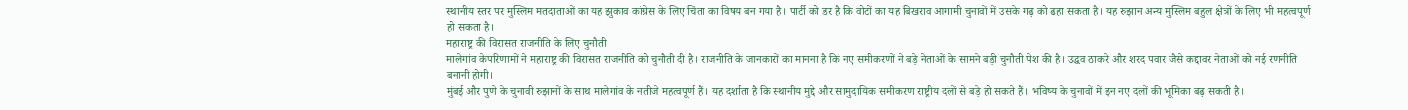स्थानीय स्तर पर मुस्लिम मतदाताओं का यह झुकाव कांग्रेस के लिए चिंता का विषय बन गया है। पार्टी को डर है कि वोटों का यह बिखराव आगामी चुनावों में उसके गढ़ को ढहा सकता है। यह रुझान अन्य मुस्लिम बहुल क्षेत्रों के लिए भी महत्वपूर्ण हो सकता है।
महाराष्ट्र की विरासत राजनीति के लिए चुनौती
मालेगांव केपरिणामों ने महाराष्ट्र की विरासत राजनीति को चुनौती दी है। राजनीति के जानकारों का मानना है कि नए समीकरणों ने बड़े नेताओं के सामने बड़ी चुनौती पेश की है। उद्धव ठाकरे और शरद पवार जैसे कद्दावर नेताओं को नई रणनीति बनानी होगी।
मुंबई और पुणे के चुनावी रुझानों के साथ मालेगांव के नतीजे महत्वपूर्ण हैं। यह दर्शाता है कि स्थानीय मुद्दे और सामुदायिक समीकरण राष्ट्रीय दलों से बड़े हो सकते हैं। भविष्य के चुनावों में इन नए दलों की भूमिका बढ़ सकती है।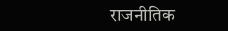राजनीतिक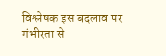विश्लेषक इस बदलाव पर गंभीरता से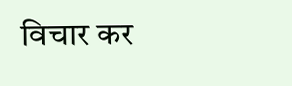विचार कर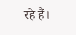रहे हैं।